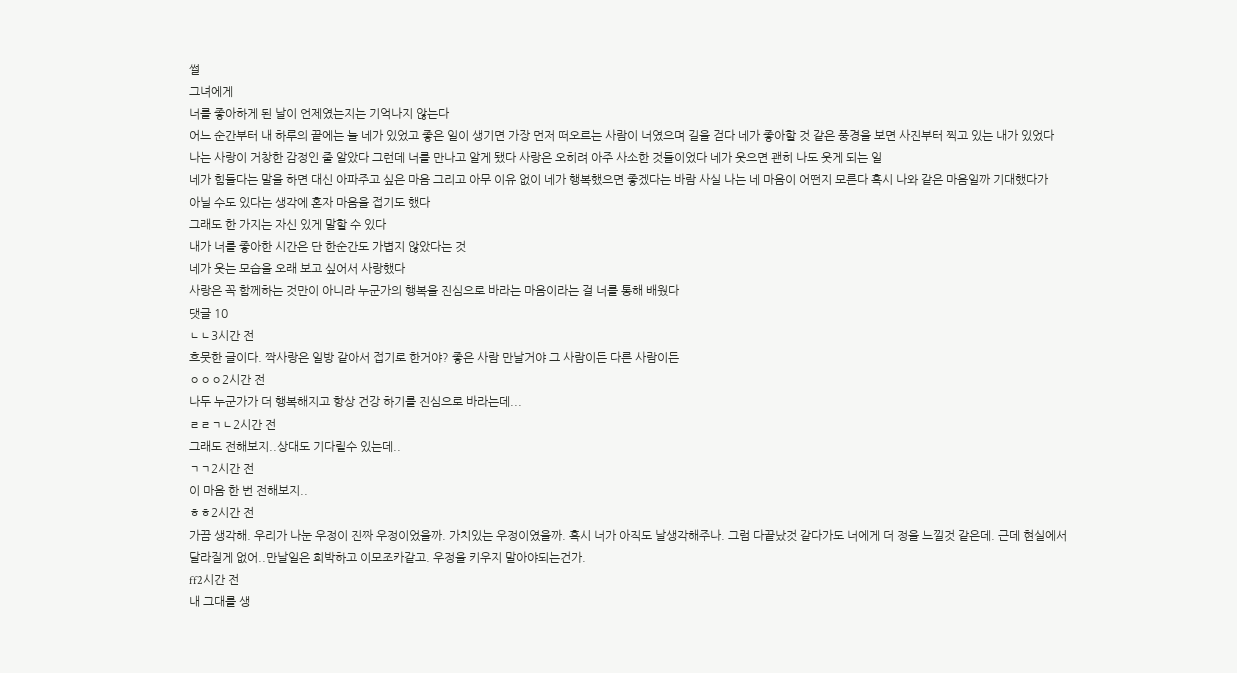썰
그녀에게
너를 좋아하게 된 날이 언제였는지는 기억나지 않는다
어느 순간부터 내 하루의 끝에는 늘 네가 있었고 좋은 일이 생기면 가장 먼저 떠오르는 사람이 너였으며 길을 걷다 네가 좋아할 것 같은 풍경을 보면 사진부터 찍고 있는 내가 있었다 나는 사랑이 거창한 감정인 줄 알았다 그런데 너를 만나고 알게 됐다 사랑은 오히려 아주 사소한 것들이었다 네가 웃으면 괜히 나도 웃게 되는 일
네가 힘들다는 말을 하면 대신 아파주고 싶은 마음 그리고 아무 이유 없이 네가 행복했으면 좋겠다는 바람 사실 나는 네 마음이 어떤지 모른다 혹시 나와 같은 마음일까 기대했다가
아닐 수도 있다는 생각에 혼자 마음을 접기도 했다
그래도 한 가지는 자신 있게 말할 수 있다
내가 너를 좋아한 시간은 단 한순간도 가볍지 않았다는 것
네가 웃는 모습을 오래 보고 싶어서 사랑했다
사랑은 꼭 함께하는 것만이 아니라 누군가의 행복을 진심으로 바라는 마음이라는 걸 너를 통해 배웠다
댓글 10
ㄴㄴ3시간 전
흐뭇한 글이다. 짝사랑은 일방 같아서 접기로 한거야? 좋은 사람 만날거야 그 사람이든 다른 사람이든
ㅇㅇㅇ2시간 전
나두 누군가가 더 행복해지고 항상 건강 하기를 진심으로 바라는데...
ㄹㄹㄱㄴ2시간 전
그래도 전해보지..상대도 기다릴수 있는데..
ㄱㄱ2시간 전
이 마음 한 번 전해보지..
ㅎㅎ2시간 전
가끔 생각해. 우리가 나눈 우정이 진짜 우정이었을까. 가치있는 우정이였을까. 혹시 너가 아직도 날생각해주나. 그럼 다끝났것 같다가도 너에게 더 정을 느낄것 같은데. 근데 현실에서 달라질게 없어..만날일은 희박하고 이모조카같고. 우정을 키우지 말아야되는건가.
ff2시간 전
내 그대를 생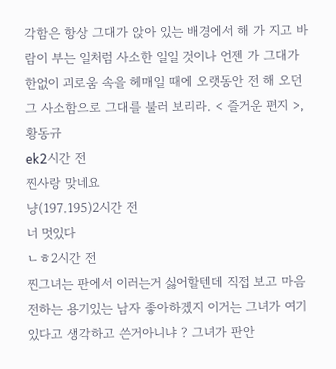각함은 항상 그대가 앉아 있는 배경에서 해 가 지고 바람이 부는 일처럼 사소한 일일 것이나 언젠 가 그대가 한없이 괴로움 속을 헤매일 때에 오랫동안 전 해 오던 그 사소함으로 그대를 불러 보리라. < 즐거운 편지 >, 황동규
ek2시간 전
찐사랑 맞네요
냥(197.195)2시간 전
너 멋있다
ㄴㅎ2시간 전
찐그녀는 판에서 이러는거 싫어할텐데 직접 보고 마음전하는 용기있는 남자 좋아하겠지 이거는 그녀가 여기있다고 생각하고 쓴거아니냐 ? 그녀가 판안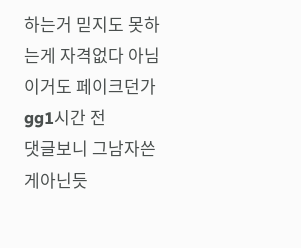하는거 믿지도 못하는게 자격없다 아님 이거도 페이크던가
gg1시간 전
댓글보니 그남자쓴게아닌듯